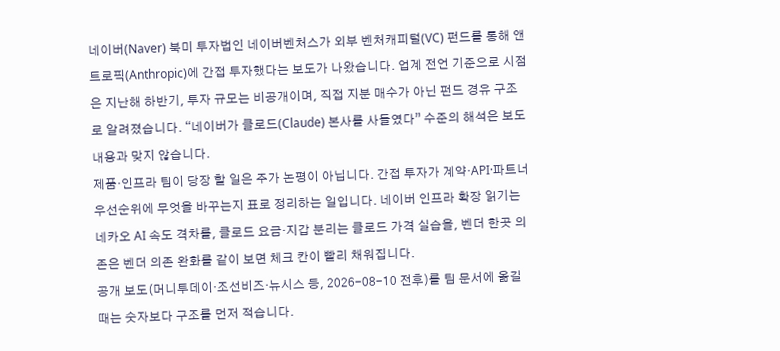네이버(Naver) 북미 투자법인 네이버벤처스가 외부 벤처캐피털(VC) 펀드를 통해 앤트로픽(Anthropic)에 간접 투자했다는 보도가 나왔습니다. 업계 전언 기준으로 시점은 지난해 하반기, 투자 규모는 비공개이며, 직접 지분 매수가 아닌 펀드 경유 구조로 알려졌습니다. “네이버가 클로드(Claude) 본사를 사들였다” 수준의 해석은 보도 내용과 맞지 않습니다.
제품·인프라 팀이 당장 할 일은 주가 논평이 아닙니다. 간접 투자가 계약·API·파트너 우선순위에 무엇을 바꾸는지 표로 정리하는 일입니다. 네이버 인프라 확장 읽기는 네카오 AI 속도 격차를, 클로드 요금·지갑 분리는 클로드 가격 실습을, 벤더 한곳 의존은 벤더 의존 완화를 같이 보면 체크 칸이 빨리 채워집니다.
공개 보도(머니투데이·조선비즈·뉴시스 등, 2026-08-10 전후)를 팀 문서에 옮길 때는 숫자보다 구조를 먼저 적습니다.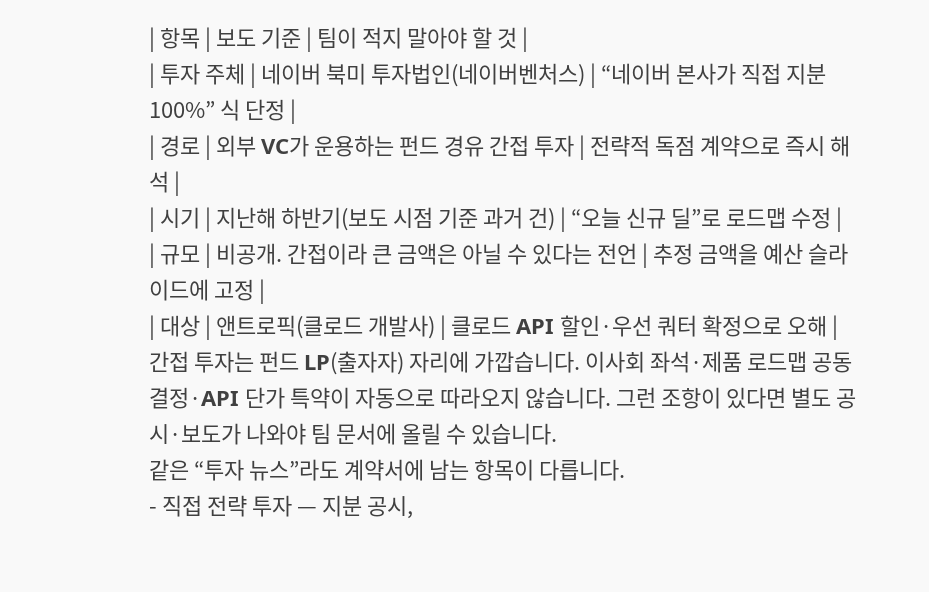| 항목 | 보도 기준 | 팀이 적지 말아야 할 것 |
| 투자 주체 | 네이버 북미 투자법인(네이버벤처스) | “네이버 본사가 직접 지분 100%” 식 단정 |
| 경로 | 외부 VC가 운용하는 펀드 경유 간접 투자 | 전략적 독점 계약으로 즉시 해석 |
| 시기 | 지난해 하반기(보도 시점 기준 과거 건) | “오늘 신규 딜”로 로드맵 수정 |
| 규모 | 비공개. 간접이라 큰 금액은 아닐 수 있다는 전언 | 추정 금액을 예산 슬라이드에 고정 |
| 대상 | 앤트로픽(클로드 개발사) | 클로드 API 할인·우선 쿼터 확정으로 오해 |
간접 투자는 펀드 LP(출자자) 자리에 가깝습니다. 이사회 좌석·제품 로드맵 공동 결정·API 단가 특약이 자동으로 따라오지 않습니다. 그런 조항이 있다면 별도 공시·보도가 나와야 팀 문서에 올릴 수 있습니다.
같은 “투자 뉴스”라도 계약서에 남는 항목이 다릅니다.
- 직접 전략 투자 — 지분 공시,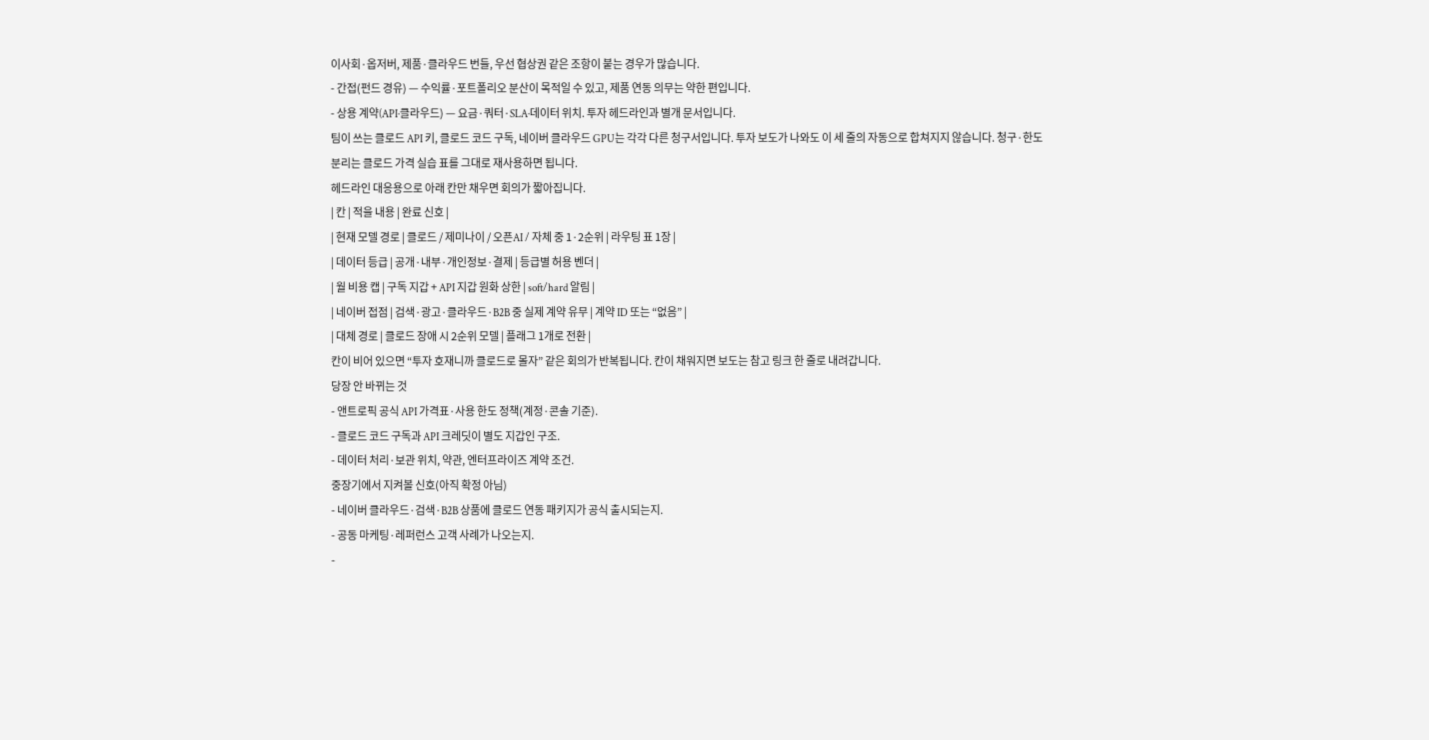이사회·옵저버, 제품·클라우드 번들, 우선 협상권 같은 조항이 붙는 경우가 많습니다.
- 간접(펀드 경유) — 수익률·포트폴리오 분산이 목적일 수 있고, 제품 연동 의무는 약한 편입니다.
- 상용 계약(API·클라우드) — 요금·쿼터·SLA·데이터 위치. 투자 헤드라인과 별개 문서입니다.
팀이 쓰는 클로드 API 키, 클로드 코드 구독, 네이버 클라우드 GPU는 각각 다른 청구서입니다. 투자 보도가 나와도 이 세 줄의 자동으로 합쳐지지 않습니다. 청구·한도 분리는 클로드 가격 실습 표를 그대로 재사용하면 됩니다.
헤드라인 대응용으로 아래 칸만 채우면 회의가 짧아집니다.
| 칸 | 적을 내용 | 완료 신호 |
| 현재 모델 경로 | 클로드 / 제미나이 / 오픈AI / 자체 중 1·2순위 | 라우팅 표 1장 |
| 데이터 등급 | 공개·내부·개인정보·결제 | 등급별 허용 벤더 |
| 월 비용 캡 | 구독 지갑 + API 지갑 원화 상한 | soft/hard 알림 |
| 네이버 접점 | 검색·광고·클라우드·B2B 중 실제 계약 유무 | 계약 ID 또는 “없음” |
| 대체 경로 | 클로드 장애 시 2순위 모델 | 플래그 1개로 전환 |
칸이 비어 있으면 “투자 호재니까 클로드로 몰자” 같은 회의가 반복됩니다. 칸이 채워지면 보도는 참고 링크 한 줄로 내려갑니다.
당장 안 바뀌는 것
- 앤트로픽 공식 API 가격표·사용 한도 정책(계정·콘솔 기준).
- 클로드 코드 구독과 API 크레딧이 별도 지갑인 구조.
- 데이터 처리·보관 위치, 약관, 엔터프라이즈 계약 조건.
중장기에서 지켜볼 신호(아직 확정 아님)
- 네이버 클라우드·검색·B2B 상품에 클로드 연동 패키지가 공식 출시되는지.
- 공동 마케팅·레퍼런스 고객 사례가 나오는지.
-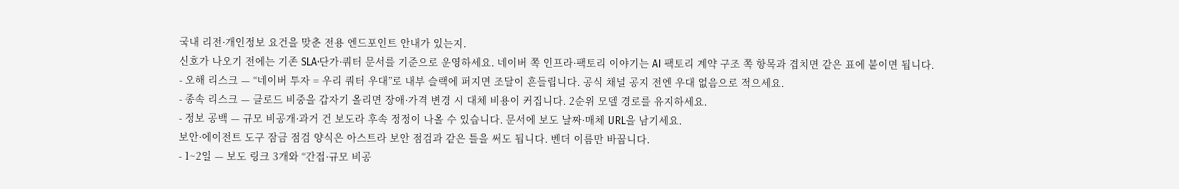국내 리전·개인정보 요건을 맞춘 전용 엔드포인트 안내가 있는지.
신호가 나오기 전에는 기존 SLA·단가·쿼터 문서를 기준으로 운영하세요. 네이버 쪽 인프라·팩토리 이야기는 AI 팩토리 계약 구조 쪽 항목과 겹치면 같은 표에 붙이면 됩니다.
- 오해 리스크 — “네이버 투자 = 우리 쿼터 우대”로 내부 슬랙에 퍼지면 조달이 흔들립니다. 공식 채널 공지 전엔 우대 없음으로 적으세요.
- 종속 리스크 — 클로드 비중을 갑자기 올리면 장애·가격 변경 시 대체 비용이 커집니다. 2순위 모델 경로를 유지하세요.
- 정보 공백 — 규모 비공개·과거 건 보도라 후속 정정이 나올 수 있습니다. 문서에 보도 날짜·매체 URL을 남기세요.
보안·에이전트 도구 잠금 점검 양식은 아스트라 보안 점검과 같은 틀을 써도 됩니다. 벤더 이름만 바꿉니다.
- 1~2일 — 보도 링크 3개와 “간접·규모 비공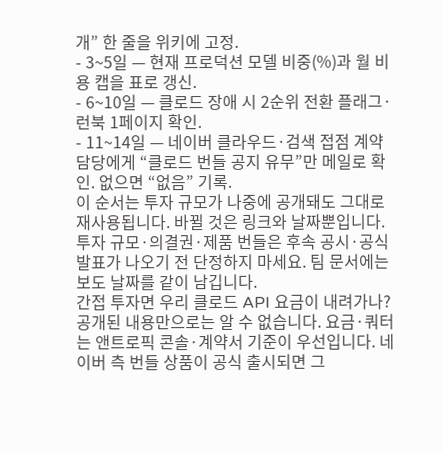개” 한 줄을 위키에 고정.
- 3~5일 — 현재 프로덕션 모델 비중(%)과 월 비용 캡을 표로 갱신.
- 6~10일 — 클로드 장애 시 2순위 전환 플래그·런북 1페이지 확인.
- 11~14일 — 네이버 클라우드·검색 접점 계약 담당에게 “클로드 번들 공지 유무”만 메일로 확인. 없으면 “없음” 기록.
이 순서는 투자 규모가 나중에 공개돼도 그대로 재사용됩니다. 바뀔 것은 링크와 날짜뿐입니다.
투자 규모·의결권·제품 번들은 후속 공시·공식 발표가 나오기 전 단정하지 마세요. 팀 문서에는 보도 날짜를 같이 남깁니다.
간접 투자면 우리 클로드 API 요금이 내려가나?
공개된 내용만으로는 알 수 없습니다. 요금·쿼터는 앤트로픽 콘솔·계약서 기준이 우선입니다. 네이버 측 번들 상품이 공식 출시되면 그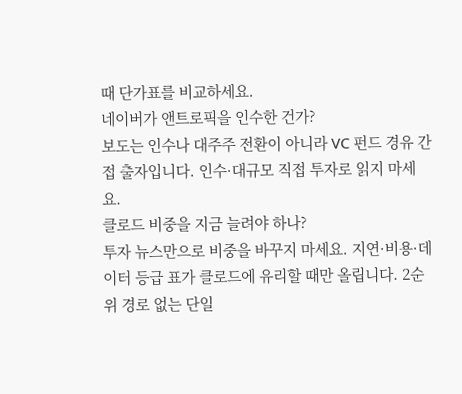때 단가표를 비교하세요.
네이버가 앤트로픽을 인수한 건가?
보도는 인수나 대주주 전환이 아니라 VC 펀드 경유 간접 출자입니다. 인수·대규모 직접 투자로 읽지 마세요.
클로드 비중을 지금 늘려야 하나?
투자 뉴스만으로 비중을 바꾸지 마세요. 지연·비용·데이터 등급 표가 클로드에 유리할 때만 올립니다. 2순위 경로 없는 단일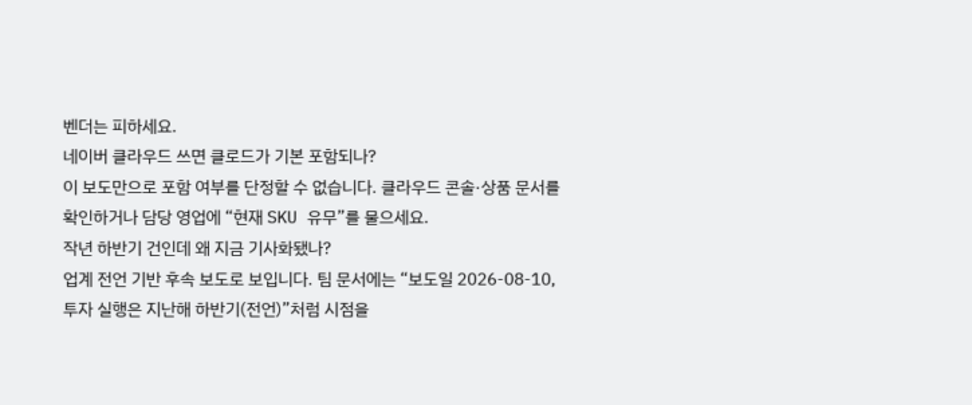벤더는 피하세요.
네이버 클라우드 쓰면 클로드가 기본 포함되나?
이 보도만으로 포함 여부를 단정할 수 없습니다. 클라우드 콘솔·상품 문서를 확인하거나 담당 영업에 “현재 SKU 유무”를 물으세요.
작년 하반기 건인데 왜 지금 기사화됐나?
업계 전언 기반 후속 보도로 보입니다. 팀 문서에는 “보도일 2026-08-10, 투자 실행은 지난해 하반기(전언)”처럼 시점을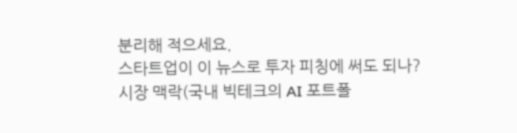분리해 적으세요.
스타트업이 이 뉴스로 투자 피칭에 써도 되나?
시장 맥락(국내 빅테크의 AI 포트폴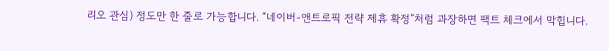리오 관심) 정도만 한 줄로 가능합니다. “네이버-앤트로픽 전략 제휴 확정”처럼 과장하면 팩트 체크에서 막힙니다.